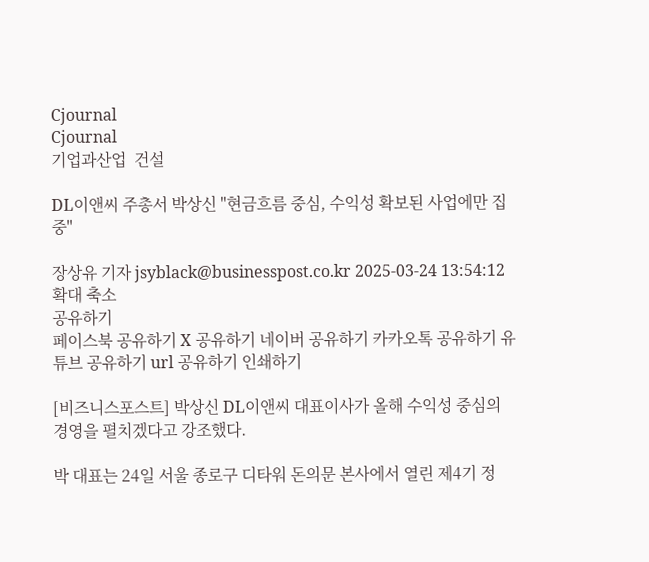Cjournal
Cjournal
기업과산업  건설

DL이앤씨 주총서 박상신 "현금흐름 중심, 수익성 확보된 사업에만 집중"

장상유 기자 jsyblack@businesspost.co.kr 2025-03-24 13:54:12
확대 축소
공유하기
페이스북 공유하기 X 공유하기 네이버 공유하기 카카오톡 공유하기 유튜브 공유하기 url 공유하기 인쇄하기

[비즈니스포스트] 박상신 DL이앤씨 대표이사가 올해 수익성 중심의 경영을 펼치겠다고 강조했다.

박 대표는 24일 서울 종로구 디타워 돈의문 본사에서 열린 제4기 정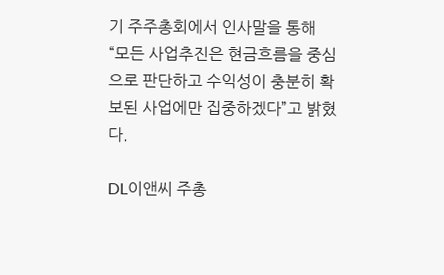기 주주총회에서 인사말을 통해 “모든 사업추진은 현금흐름을 중심으로 판단하고 수익성이 충분히 확보된 사업에만 집중하겠다”고 밝혔다.

DL이앤씨 주총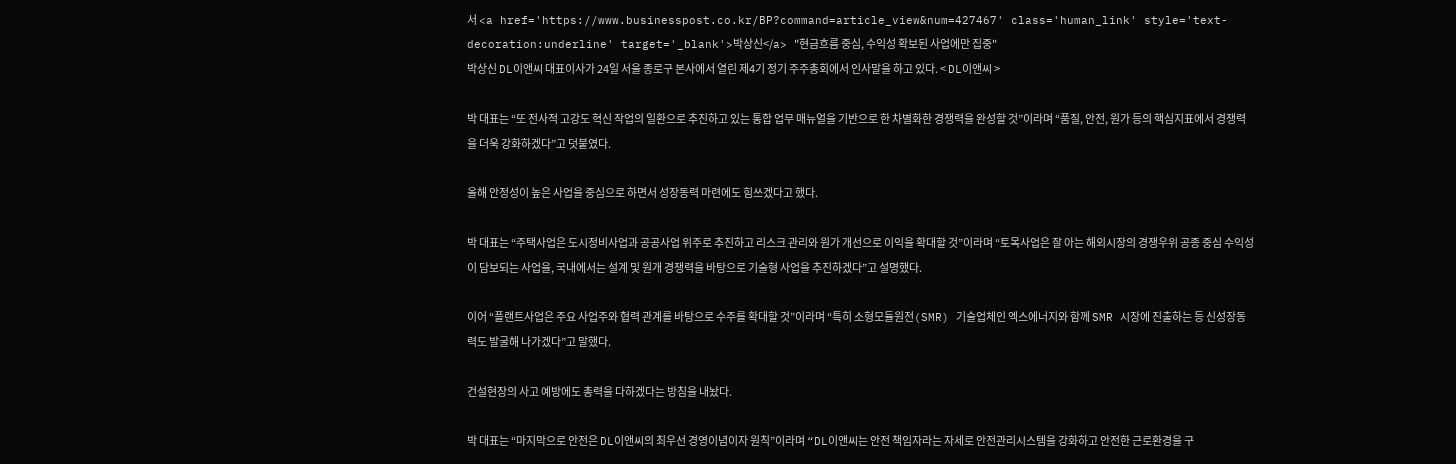서 <a href='https://www.businesspost.co.kr/BP?command=article_view&num=427467' class='human_link' style='text-decoration:underline' target='_blank'>박상신</a> "현금흐름 중심, 수익성 확보된 사업에만 집중"
박상신 DL이앤씨 대표이사가 24일 서울 종로구 본사에서 열린 제4기 정기 주주총회에서 인사말을 하고 있다. < DL이앤씨 >

박 대표는 “또 전사적 고강도 혁신 작업의 일환으로 추진하고 있는 통합 업무 매뉴얼을 기반으로 한 차별화한 경쟁력을 완성할 것”이라며 “품질, 안전, 원가 등의 핵심지표에서 경쟁력을 더욱 강화하겠다”고 덧붙였다.

올해 안정성이 높은 사업을 중심으로 하면서 성장동력 마련에도 힘쓰겠다고 했다.

박 대표는 “주택사업은 도시정비사업과 공공사업 위주로 추진하고 리스크 관리와 원가 개선으로 이익을 확대할 것”이라며 “토목사업은 잘 아는 해외시장의 경쟁우위 공종 중심 수익성이 담보되는 사업을, 국내에서는 설계 및 원개 경쟁력을 바탕으로 기술형 사업을 추진하겠다”고 설명했다.

이어 “플랜트사업은 주요 사업주와 협력 관계를 바탕으로 수주를 확대할 것”이라며 “특히 소형모듈원전(SMR) 기술업체인 엑스에너지와 함께 SMR 시장에 진출하는 등 신성장동력도 발굴해 나가겠다”고 말했다.

건설현장의 사고 예방에도 총력을 다하겠다는 방침을 내놨다.

박 대표는 “마지막으로 안전은 DL이앤씨의 최우선 경영이념이자 원칙”이라며 “DL이앤씨는 안전 책임자라는 자세로 안전관리시스템을 강화하고 안전한 근로환경을 구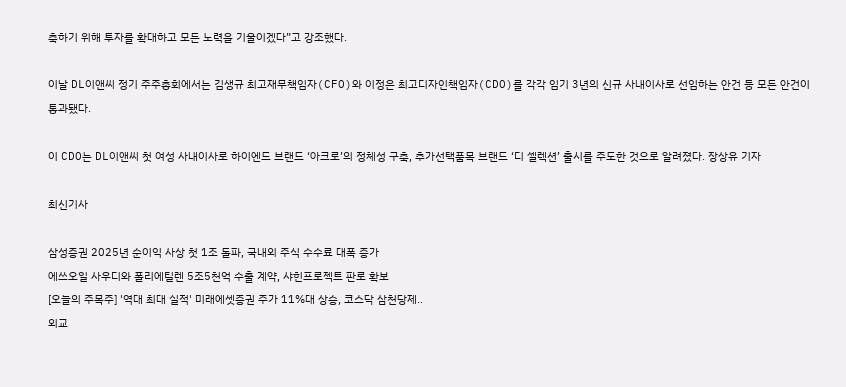축하기 위해 투자를 확대하고 모든 노력을 기울이겠다”고 강조했다.

이날 DL이앤씨 정기 주주총회에서는 김생규 최고재무책임자(CFO)와 이정은 최고디자인책임자(CDO)를 각각 임기 3년의 신규 사내이사로 선임하는 안건 등 모든 안건이 통과됐다.

이 CDO는 DL이앤씨 첫 여성 사내이사로 하이엔드 브랜드 ‘아크로’의 정체성 구축, 추가선택품목 브랜드 ‘디 셀렉션’ 출시를 주도한 것으로 알려졌다. 장상유 기자

최신기사

삼성증권 2025년 순이익 사상 첫 1조 돌파, 국내외 주식 수수료 대폭 증가
에쓰오일 사우디와 폴리에틸렌 5조5천억 수출 계약, 샤힌프로젝트 판로 확보
[오늘의 주목주] '역대 최대 실적' 미래에셋증권 주가 11%대 상승, 코스닥 삼천당제..
외교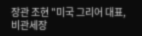장관 조현 "미국 그리어 대표, 비관세장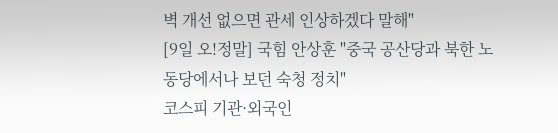벽 개선 없으면 관세 인상하겠다 말해"
[9일 오!정말] 국힘 안상훈 "중국 공산당과 북한 노동당에서나 보던 숙청 정치"
코스피 기관·외국인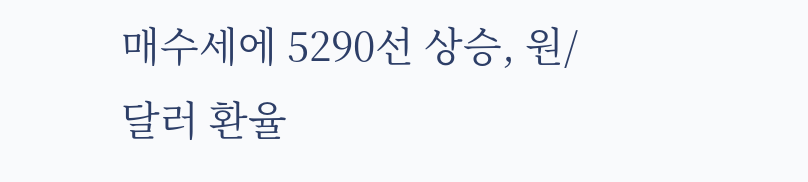매수세에 5290선 상승, 원/달러 환율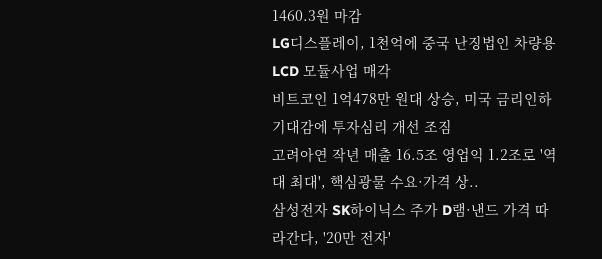1460.3원 마감
LG디스플레이, 1천억에 중국 난징법인 차량용 LCD 모듈사업 매각
비트코인 1억478만 원대 상승, 미국 금리인하 기대감에 투자심리 개선 조짐
고려아연 작년 매출 16.5조 영업익 1.2조로 '역대 최대', 핵심광물 수요·가격 상..
삼성전자 SK하이닉스 주가 D램·낸드 가격 따라간다, '20만 전자'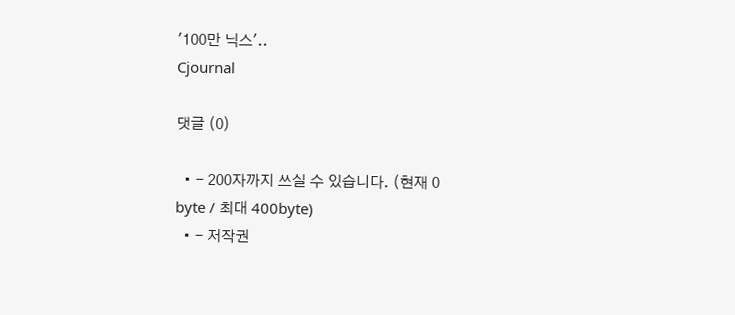'100만 닉스'..
Cjournal

댓글 (0)

  • - 200자까지 쓰실 수 있습니다. (현재 0 byte / 최대 400byte)
  • - 저작권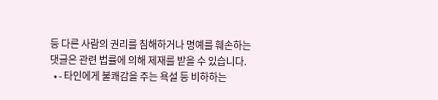등 다른 사람의 권리를 침해하거나 명예를 훼손하는 댓글은 관련 법률에 의해 제재를 받을 수 있습니다.
  • - 타인에게 불쾌감을 주는 욕설 등 비하하는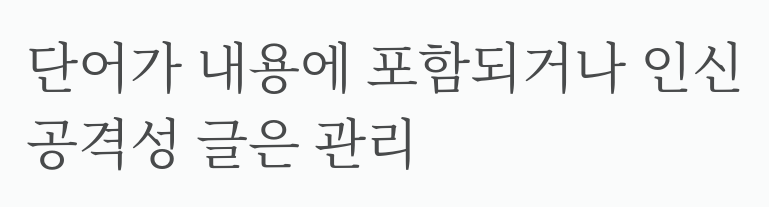단어가 내용에 포함되거나 인신공격성 글은 관리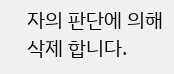자의 판단에 의해 삭제 합니다.